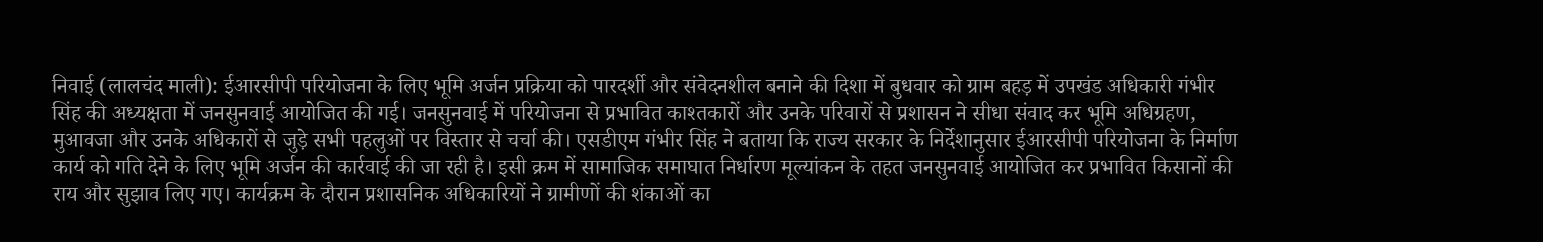निवाई (लालचंद माली): ईआरसीपी परियोजना के लिए भूमि अर्जन प्रक्रिया को पारदर्शी और संवेदनशील बनाने की दिशा में बुधवार को ग्राम बहड़ में उपखंड अधिकारी गंभीर सिंह की अध्यक्षता में जनसुनवाई आयोजित की गई। जनसुनवाई में परियोजना से प्रभावित काश्तकारों और उनके परिवारों से प्रशासन ने सीधा संवाद कर भूमि अधिग्रहण, मुआवजा और उनके अधिकारों से जुड़े सभी पहलुओं पर विस्तार से चर्चा की। एसडीएम गंभीर सिंह ने बताया कि राज्य सरकार के निर्देशानुसार ईआरसीपी परियोजना के निर्माण कार्य को गति देने के लिए भूमि अर्जन की कार्रवाई की जा रही है। इसी क्रम में सामाजिक समाघात निर्धारण मूल्यांकन के तहत जनसुनवाई आयोजित कर प्रभावित किसानों की राय और सुझाव लिए गए। कार्यक्रम के दौरान प्रशासनिक अधिकारियों ने ग्रामीणों की शंकाओं का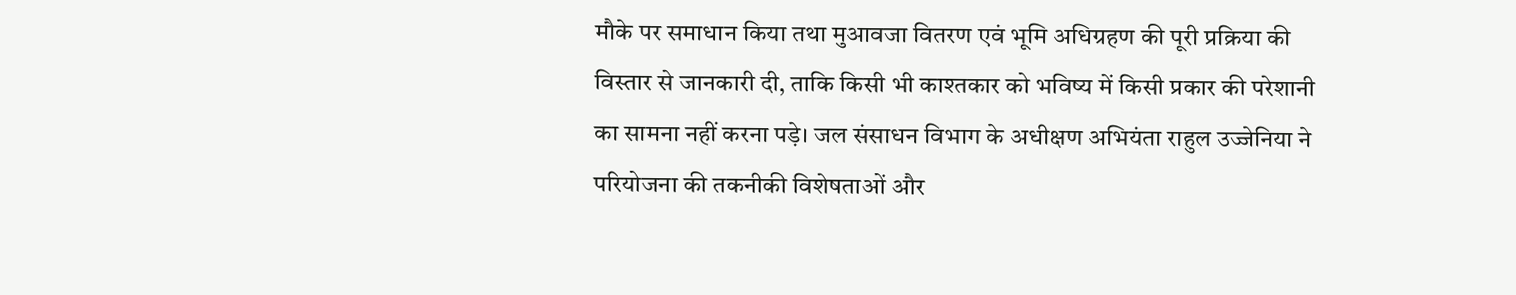मौके पर समाधान किया तथा मुआवजा वितरण एवं भूमि अधिग्रहण की पूरी प्रक्रिया की विस्तार से जानकारी दी, ताकि किसी भी काश्तकार को भविष्य में किसी प्रकार की परेशानी का सामना नहीं करना पड़े। जल संसाधन विभाग के अधीक्षण अभियंता राहुल उज्जेनिया ने परियोजना की तकनीकी विशेषताओं और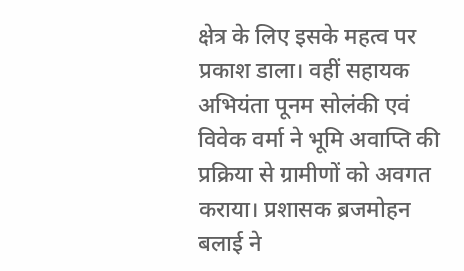क्षेत्र के लिए इसके महत्व पर प्रकाश डाला। वहीं सहायक अभियंता पूनम सोलंकी एवं विवेक वर्मा ने भूमि अवाप्ति की प्रक्रिया से ग्रामीणों को अवगत कराया। प्रशासक ब्रजमोहन बलाई ने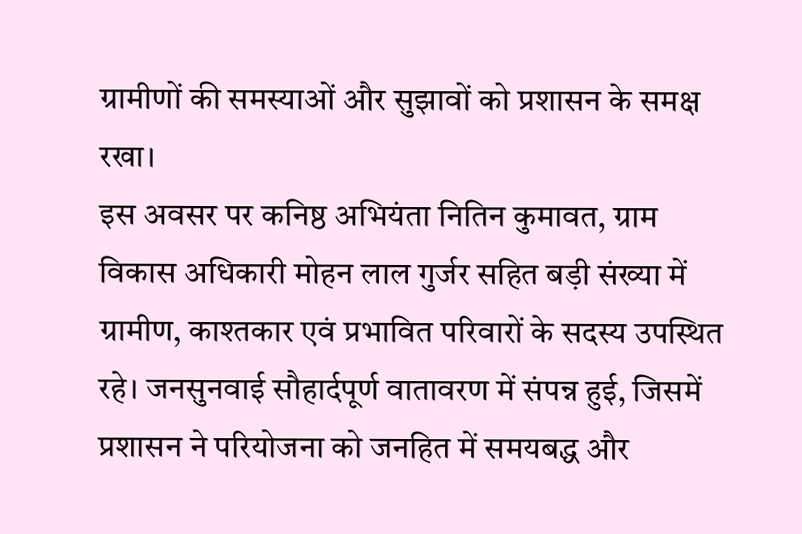ग्रामीणों की समस्याओं और सुझावों को प्रशासन के समक्ष रखा।
इस अवसर पर कनिष्ठ अभियंता नितिन कुमावत, ग्राम विकास अधिकारी मोहन लाल गुर्जर सहित बड़ी संख्या में ग्रामीण, काश्तकार एवं प्रभावित परिवारों के सदस्य उपस्थित रहे। जनसुनवाई सौहार्दपूर्ण वातावरण में संपन्न हुई, जिसमें प्रशासन ने परियोजना को जनहित में समयबद्ध और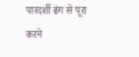पारदर्शी ढंग से पूरा करने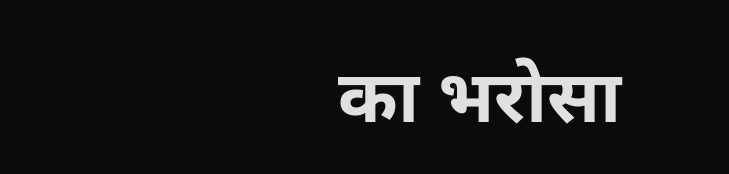का भरोसा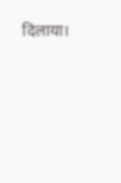दिलाया।